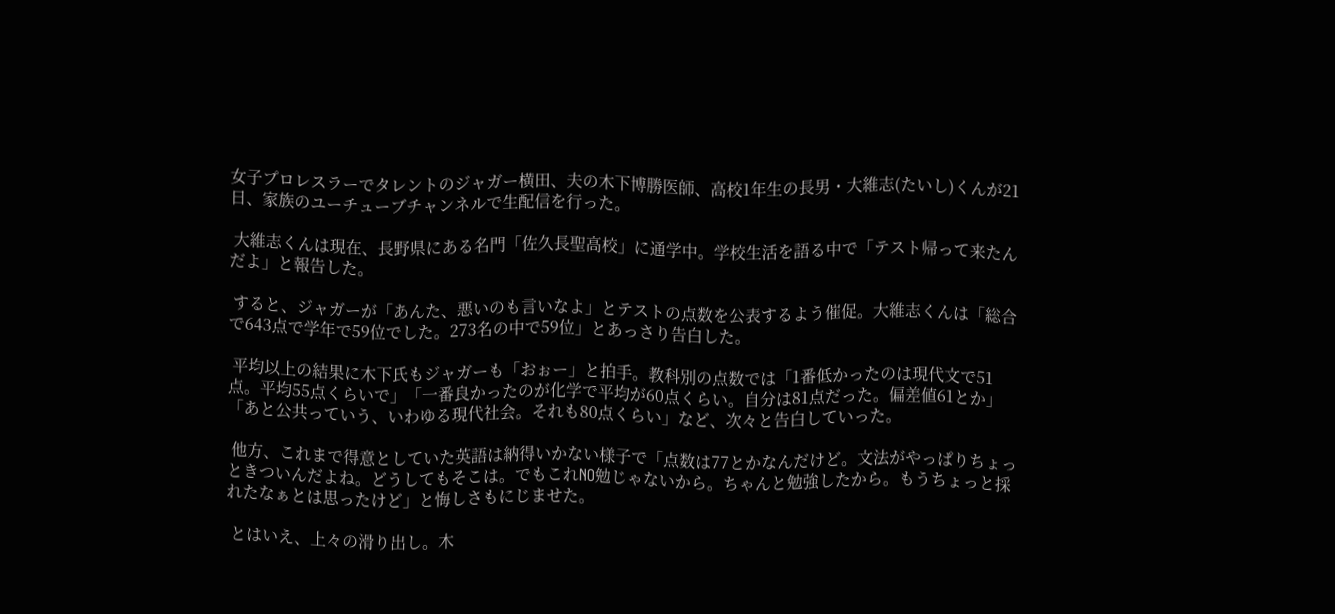女子プロレスラーでタレントのジャガー横田、夫の木下博勝医師、高校1年生の長男・大維志(たいし)くんが21日、家族のユーチューブチャンネルで生配信を行った。

 大維志くんは現在、長野県にある名門「佐久長聖高校」に通学中。学校生活を語る中で「テスト帰って来たんだよ」と報告した。

 すると、ジャガーが「あんた、悪いのも言いなよ」とテストの点数を公表するよう催促。大維志くんは「総合で643点で学年で59位でした。273名の中で59位」とあっさり告白した。

 平均以上の結果に木下氏もジャガーも「おぉー」と拍手。教科別の点数では「1番低かったのは現代文で51点。平均55点くらいで」「一番良かったのが化学で平均が60点くらい。自分は81点だった。偏差値61とか」「あと公共っていう、いわゆる現代社会。それも80点くらい」など、次々と告白していった。

 他方、これまで得意としていた英語は納得いかない様子で「点数は77とかなんだけど。文法がやっぱりちょっときついんだよね。どうしてもそこは。でもこれNO勉じゃないから。ちゃんと勉強したから。もうちょっと採れたなぁとは思ったけど」と悔しさもにじませた。

 とはいえ、上々の滑り出し。木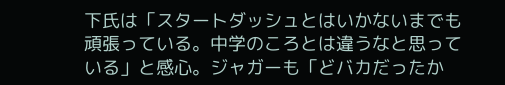下氏は「スタートダッシュとはいかないまでも頑張っている。中学のころとは違うなと思っている」と感心。ジャガーも「どバカだったか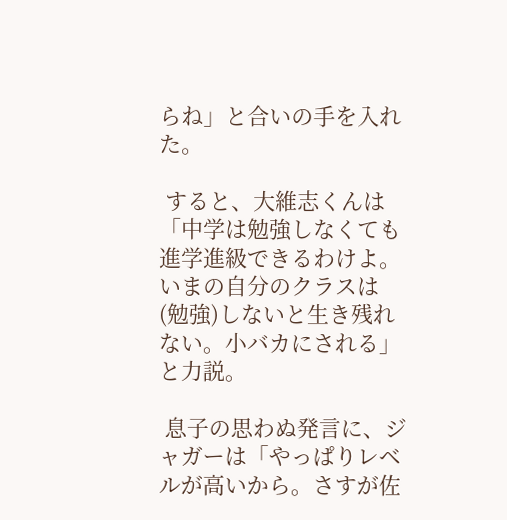らね」と合いの手を入れた。

 すると、大維志くんは「中学は勉強しなくても進学進級できるわけよ。いまの自分のクラスは(勉強)しないと生き残れない。小バカにされる」と力説。

 息子の思わぬ発言に、ジャガーは「やっぱりレベルが高いから。さすが佐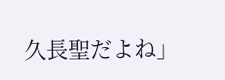久長聖だよね」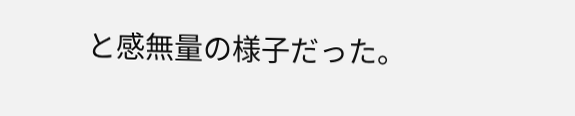と感無量の様子だった。